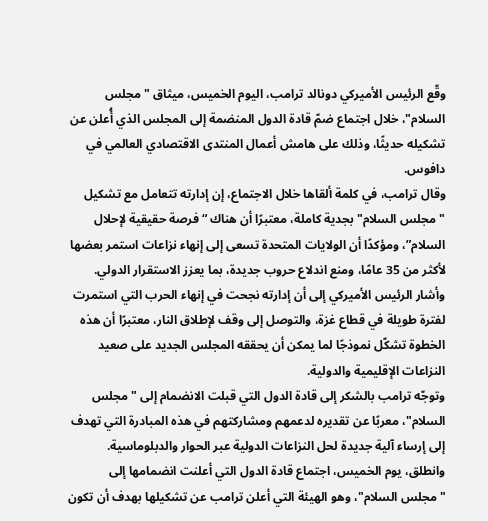وقّع الرئيس الأميركي دونالد ترامب، اليوم الخميس، ميثاق "مجلس السلام"، خلال اجتماع ضمّ قادة الدول المنضمة إلى المجلس الذي أُعلن عن تشكيله حديثًا، وذلك على هامش أعمال المنتدى الاقتصادي العالمي في دافوس.
وقال ترامب، في كلمة ألقاها خلال الاجتماع، إن إدارته تتعامل مع تشكيل "مجلس السلام" بجدية كاملة، معتبرًا أن هناك “فرصة حقيقية لإحلال السلام”، ومؤكدًا أن الولايات المتحدة تسعى إلى إنهاء نزاعات استمر بعضها لأكثر من 35 عامًا، ومنع اندلاع حروب جديدة، بما يعزز الاستقرار الدولي.
وأشار الرئيس الأميركي إلى أن إدارته نجحت في إنهاء الحرب التي استمرت لفترة طويلة في قطاع غزة، والتوصل إلى وقف لإطلاق النار، معتبرًا أن هذه الخطوة تشكّل نموذجًا لما يمكن أن يحققه المجلس الجديد على صعيد النزاعات الإقليمية والدولية.
وتوجّه ترامب بالشكر إلى قادة الدول التي قبلت الانضمام إلى "مجلس السلام"، معربًا عن تقديره لدعمهم ومشاركتهم في هذه المبادرة التي تهدف إلى إرساء آلية جديدة لحل النزاعات الدولية عبر الحوار والدبلوماسية.
وانطلق، يوم الخميس، اجتماع قادة الدول التي أعلنت انضمامها إلى "مجلس السلام"، وهو الهيئة التي أعلن ترامب عن تشكيلها بهدف أن تكون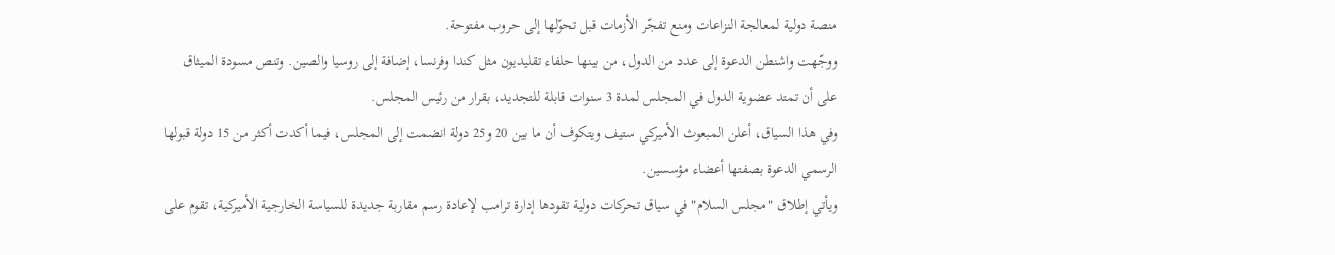منصة دولية لمعالجة النزاعات ومنع تفجّر الأزمات قبل تحوّلها إلى حروب مفتوحة.
ووجّهت واشنطن الدعوة إلى عدد من الدول، من بينها حلفاء تقليديون مثل كندا وفرنسا، إضافة إلى روسيا والصين. وتنص مسودة الميثاق على أن تمتد عضوية الدول في المجلس لمدة 3 سنوات قابلة للتجديد، بقرار من رئيس المجلس.
وفي هذا السياق، أعلن المبعوث الأميركي ستيف ويتكوف أن ما بين 20 و25 دولة انضمت إلى المجلس، فيما أكدت أكثر من 15 دولة قبولها الرسمي الدعوة بصفتها أعضاء مؤسسين.
ويأتي إطلاق "مجلس السلام" في سياق تحركات دولية تقودها إدارة ترامب لإعادة رسم مقاربة جديدة للسياسة الخارجية الأميركية، تقوم على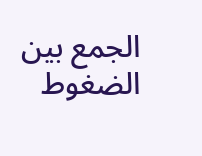الجمع بين الضغوط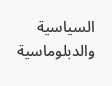السياسية والدبلوماسية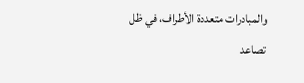والمبادرات متعددة الأطراف، في ظل تصاعد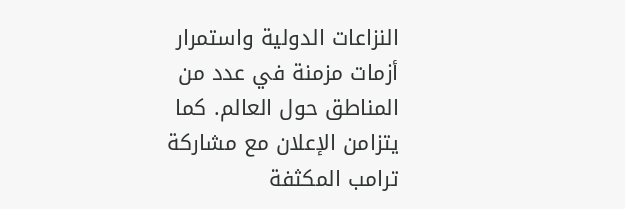النزاعات الدولية واستمرار أزمات مزمنة في عدد من المناطق حول العالم. كما يتزامن الإعلان مع مشاركة ترامب المكثفة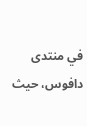في منتدى دافوس، حيث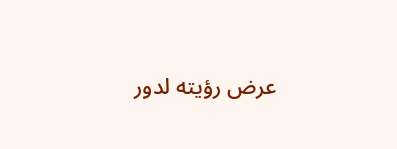عرض رؤيته لدور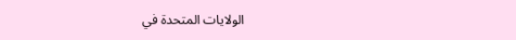الولايات المتحدة في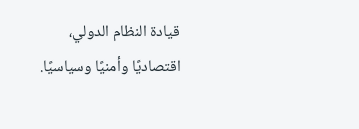قيادة النظام الدولي، اقتصاديًا وأمنيًا وسياسيًا.